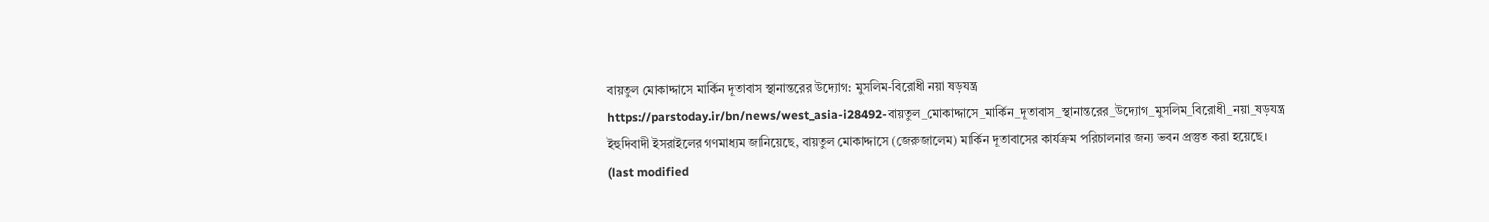বায়তুল মোকাদ্দাসে মার্কিন দূতাবাস স্থানান্তরের উদ্যোগ: মুসলিম-বিরোধী নয়া ষড়যন্ত্র
https://parstoday.ir/bn/news/west_asia-i28492-বায়তুল_মোকাদ্দাসে_মার্কিন_দূতাবাস_স্থানান্তরের_উদ্যোগ_মুসলিম_বিরোধী_নয়া_ষড়যন্ত্র
ইহুদিবাদী ইসরাইলের গণমাধ্যম জানিয়েছে, বায়তুল মোকাদ্দাসে (জেরুজালেম) মার্কিন দূতাবাসের কার্যক্রম পরিচালনার জন্য ভবন প্রস্তুত করা হয়েছে।
(last modified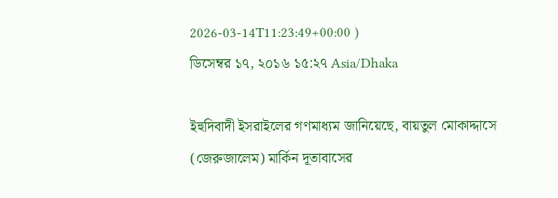2026-03-14T11:23:49+00:00 )
ডিসেম্বর ১৭, ২০১৬ ১৫:২৭ Asia/Dhaka

ইহুদিবাদী ইসরাইলের গণমাধ্যম জানিয়েছে, বায়তুল মোকাদ্দাসে (জেরুজালেম) মার্কিন দূতাবাসের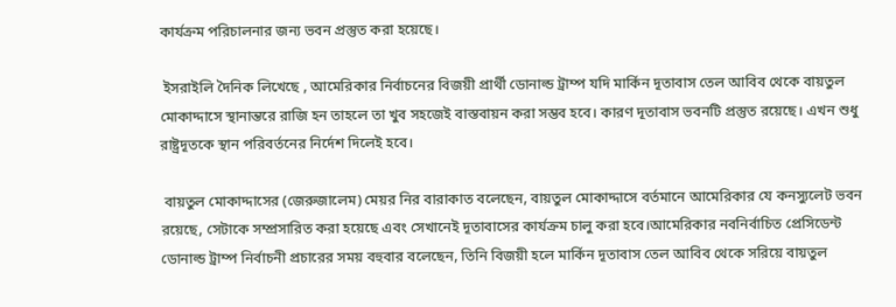কার্যক্রম পরিচালনার জন্য ভবন প্রস্তুত করা হয়েছে।

 ইসরাইলি দৈনিক লিখেছে , আমেরিকার নির্বাচনের বিজয়ী প্রার্থী ডোনাল্ড ট্রাম্প যদি মার্কিন দূতাবাস তেল আবিব থেকে বায়তুল মোকাদ্দাসে স্থানান্তরে রাজি হন তাহলে তা খুব সহজেই বাস্তবায়ন করা সম্ভব হবে। কারণ দূতাবাস ভবনটি প্রস্তুত রয়েছে। এখন শুধু রাষ্ট্রদূতকে স্থান পরিবর্তনের নির্দেশ দিলেই হবে।

 বায়তুল মোকাদ্দাসের (জেরুজালেম) মেয়র নির বারাকাত বলেছেন, বায়তুল মোকাদ্দাসে বর্তমানে আমেরিকার যে কনস্যুলেট ভবন রয়েছে, সেটাকে সম্প্রসারিত করা হয়েছে এবং সেখানেই দূতাবাসের কার্যক্রম চালু করা হবে।আমেরিকার নবনির্বাচিত প্রেসিডেন্ট ডোনাল্ড ট্রাম্প নির্বাচনী প্রচারের সময় বহুবার বলেছেন, তিনি বিজয়ী হলে মার্কিন দূতাবাস তেল আবিব থেকে সরিয়ে বায়তুল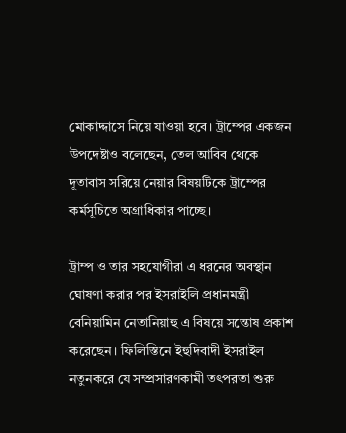মোকাদ্দাসে নিয়ে যাওয়া হবে। ট্রাম্পের একজন উপদেষ্টাও বলেছেন, তেল আবিব থেকে দূতাবাস সরিয়ে নেয়ার বিষয়টিকে ট্রাম্পের কর্মসূচিতে অগ্রাধিকার পাচ্ছে।

ট্রাম্প ও তার সহযোগীরা এ ধরনের অবস্থান ঘোষণা করার পর ইসরাইলি প্রধানমন্ত্রী বেনিয়ামিন নেতানিয়াহু এ বিষয়ে সন্তোষ প্রকাশ করেছেন। ফিলিস্তিনে ইহুদিবাদী ইসরাইল নতুনকরে যে সম্প্রসারণকামী তৎপরতা শুরু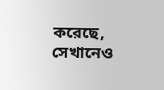করেছে, সেখানেও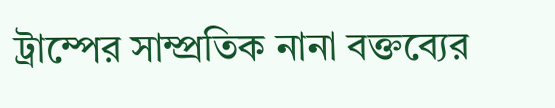ট্রাম্পের সাম্প্রতিক নানা বক্তব্যের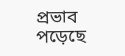প্রভাব পড়েছে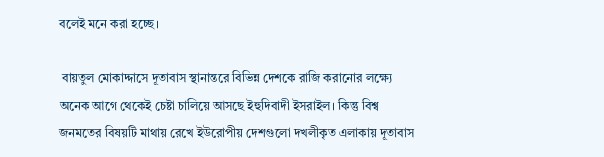বলেই মনে করা হচ্ছে।

 বায়তুল মোকাদ্দাসে দূতাবাস স্থানান্তরে বিভিন্ন দেশকে রাজি করানোর লক্ষ্যে অনেক আগে থেকেই চেষ্টা চালিয়ে আসছে ইহুদিবাদী ইসরাইল। কিন্তু বিশ্ব জনমতের বিষয়টি মাথায় রেখে ইউরোপীয় দেশগুলো দখলীকৃত এলাকায় দূতাবাস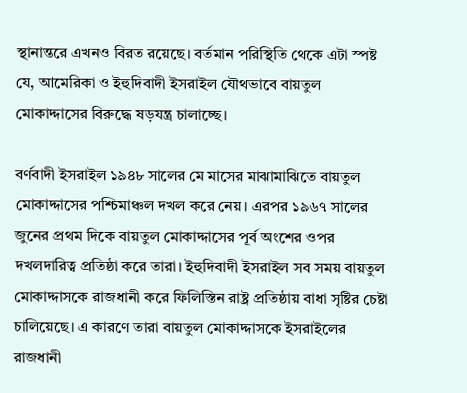স্থানান্তরে এখনও বিরত রয়েছে। বর্তমান পরিস্থিতি থেকে এটা স্পষ্ট যে, আমেরিকা ও ইহুদিবাদী ইসরাইল যৌথভাবে বায়তুল মোকাদ্দাসের বিরুদ্ধে ষড়যন্ত্র চালাচ্ছে।

বর্ণবাদী ইসরাইল ১৯৪৮ সালের মে মাসের মাঝামাঝিতে বায়তুল মোকাদ্দাসের পশ্চিমাঞ্চল দখল করে নেয়। এরপর ১৯৬৭ সালের জুনের প্রথম দিকে বায়তুল মোকাদ্দাসের পূর্ব অংশের ওপর দখলদারিত্ব প্রতিষ্ঠা করে তারা। ইহুদিবাদী ইসরাইল সব সময় বায়তুল মোকাদ্দাসকে রাজধানী করে ফিলিস্তিন রাষ্ট্র প্রতিষ্ঠায় বাধা সৃষ্টির চেষ্টা চালিয়েছে। এ কারণে তারা বায়তুল মোকাদ্দাসকে ইসরাইলের রাজধানী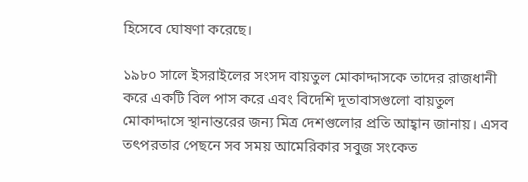হিসেবে ঘোষণা করেছে।

১৯৮০ সালে ইসরাইলের সংসদ বায়তুল মোকাদ্দাসকে তাদের রাজধানী করে একটি বিল পাস করে এবং বিদেশি দূতাবাসগুলো বায়তুল মোকাদ্দাসে স্থানান্তরের জন্য মিত্র দেশগুলোর প্রতি আহ্বান জানায়। এসব তৎপরতার পেছনে সব সময় আমেরিকার সবুজ সংকেত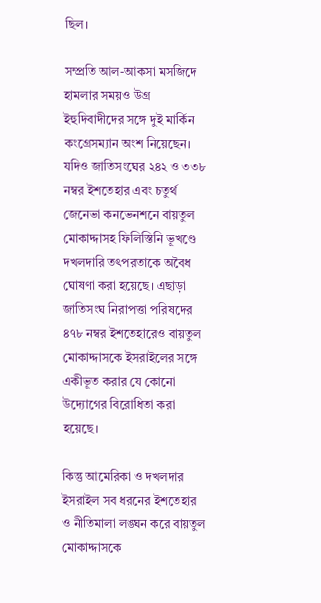ছিল।

সম্প্রতি আল-আকসা মসজিদে হামলার সময়ও উগ্র ইহুদিবাদীদের সঙ্গে দুই মার্কিন কংগ্রেসম্যান অংশ নিয়েছেন। যদিও জাতিসংঘের ২৪২ ও ৩৩৮ নম্বর ইশতেহার এবং চতুর্থ জেনেভা কনভেনশনে বায়তুল মোকাদ্দাসহ ফিলিস্তিনি ভূখণ্ডে দখলদারি তৎপরতাকে অবৈধ ঘোষণা করা হয়েছে। এছাড়া জাতিসংঘ নিরাপত্তা পরিষদের ৪৭৮ নম্বর ইশতেহারেও বায়তুল মোকাদ্দাসকে ইসরাইলের সঙ্গে একীভূত করার যে কোনো উদ্যোগের বিরোধিতা করা হয়েছে।

কিন্তু আমেরিকা ও দখলদার ইসরাইল সব ধরনের ইশতেহার ও নীতিমালা লঙ্ঘন করে বায়তুল মোকাদ্দাসকে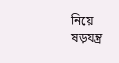নিয়ে ষড়যন্ত্র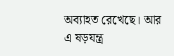অব্যাহত রেখেছে। আর এ ষড়যন্ত্র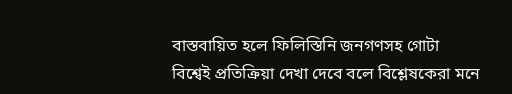বাস্তবায়িত হলে ফিলিস্তিনি জনগণসহ গোটা বিশ্বেই প্রতিক্রিয়া দেখা দেবে বলে বিশ্লেষকেরা মনে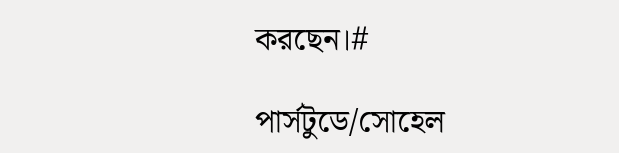করছেন।#

পার্সটুডে/সোহেল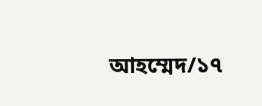আহম্মেদ/১৭